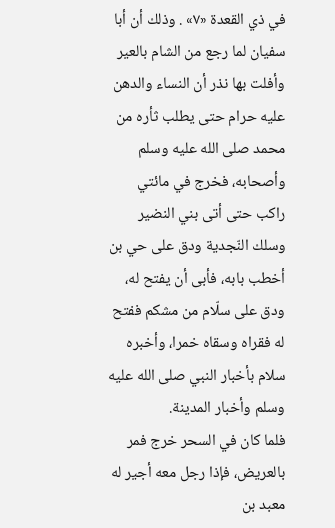في ذي القعدة «٧» . وذلك أن أبا سفيان لما رجع من الشام بالعير وأفلت بها نذر أن النساء والدهن عليه حرام حتى يطلب ثأره من محمد صلى الله عليه وسلم وأصحابه، فخرج في مائتي راكب حتى أتى بني النضير وسلك النّجدية ودق على حي بن أخطب بابه، فأبى أن يفتح له، ودق على سلّام من مشكم ففتح له فقراه وسقاه خمرا، وأخبره سلام بأخبار النبي صلى الله عليه وسلم وأخبار المدينة.
فلما كان في السحر خرج فمر بالعريض، فإذا رجل معه أجير له معبد بن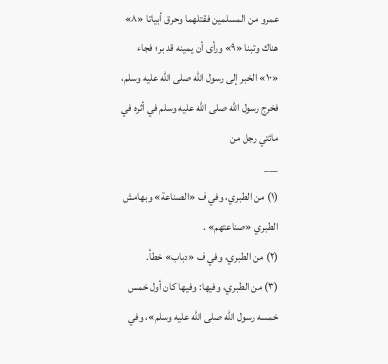عمرو من المسلمين فقتلهما وحرق أبياتا «٨» هناك وتبنا «٩» ورأى أن يمينه قد بر؛ فجاء «١٠» الخبر إلى رسول الله صلى الله عليه وسلم، فخرج رسول الله صلى الله عليه وسلم في أثره في مائتي رجل من
___
(١) من الطبري، وفي ف «الصناعة» وبهامش الطبري «صناعتهم» .
(٢) من الطبري، وفي ف «دباب» خطأ.
(٣) من الطبري، وفيها: وفيها كان أول خمس خمسه رسول الله صلى الله عليه وسلم»، وفي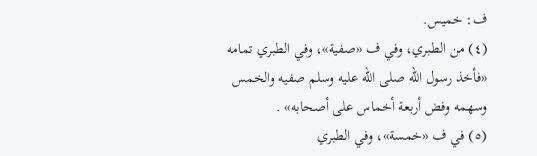ف: خميس.
(٤) من الطبري، وفي ف «صفية»، وفي الطبري تمامه «فأخذ رسول الله صلى الله عليه وسلم صفيه والخمس وسهمه وفض أربعة أخماس على أصحابه» .
(٥) في ف «خمسة»، وفي الطبري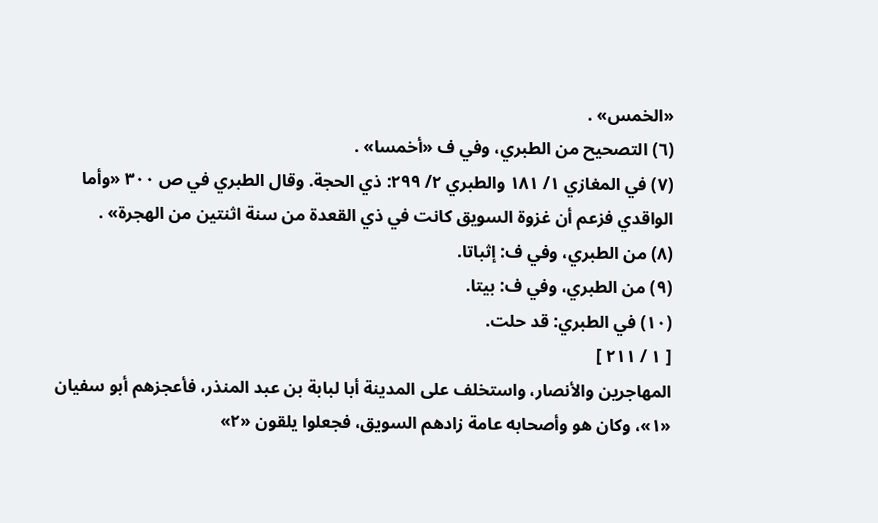«الخمس» .
(٦) التصحيح من الطبري، وفي ف «أخمسا» .
(٧) في المغازي ١/ ١٨١ والطبري ٢/ ٢٩٩: ذي الحجة. وقال الطبري في ص ٣٠٠ «وأما الواقدي فزعم أن غزوة السويق كانت في ذي القعدة من سنة اثنتين من الهجرة» .
(٨) من الطبري، وفي ف: إثباتا.
(٩) من الطبري، وفي ف: بيتا.
(١٠) في الطبري: قد حلت.
[ ١ / ٢١١ ]
المهاجرين والأنصار، واستخلف على المدينة أبا لبابة بن عبد المنذر، فأعجزهم أبو سفيان «١»، وكان هو وأصحابه عامة زادهم السويق، فجعلوا يلقون «٢»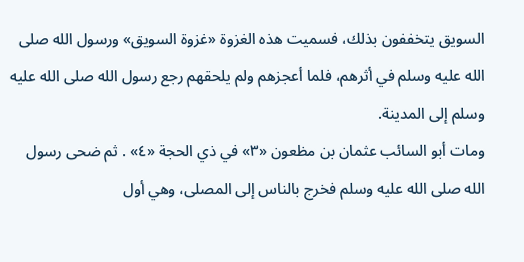السويق يتخففون بذلك، فسميت هذه الغزوة «غزوة السويق» ورسول الله صلى الله عليه وسلم في أثرهم، فلما أعجزهم ولم يلحقهم رجع رسول الله صلى الله عليه وسلم إلى المدينة.
ومات أبو السائب عثمان بن مظعون «٣» في ذي الحجة «٤» . ثم ضحى رسول الله صلى الله عليه وسلم فخرج بالناس إلى المصلى، وهي أول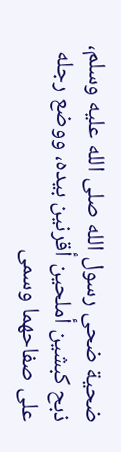ضحية ضحى رسول الله صلى الله عليه وسلم، ذبح كبشين أملحين أقرنين بيده، ووضع رجله على صفاحهما وسمى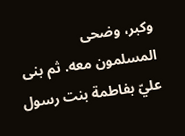وكبر، وضحى المسلمون معه. ثم بنى عليّ بفاطمة بنت رسول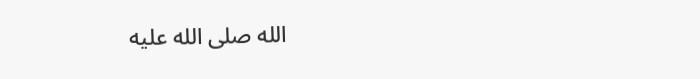الله صلى الله عليه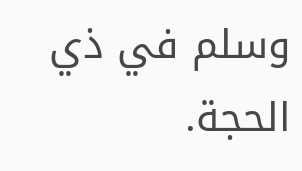وسلم في ذي الحجة.